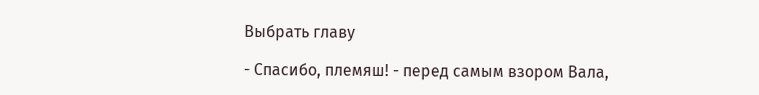Выбрать главу

- Спасибо, племяш! - перед самым взором Вала,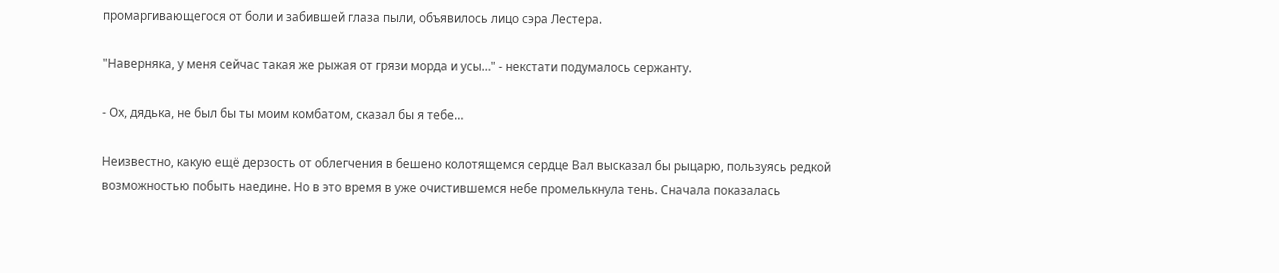промаргивающегося от боли и забившей глаза пыли, объявилось лицо сэра Лестера.

"Наверняка, у меня сейчас такая же рыжая от грязи морда и усы…" - некстати подумалось сержанту.

- Ох, дядька, не был бы ты моим комбатом, сказал бы я тебе…

Неизвестно, какую ещё дерзость от облегчения в бешено колотящемся сердце Вал высказал бы рыцарю, пользуясь редкой возможностью побыть наедине. Но в это время в уже очистившемся небе промелькнула тень. Сначала показалась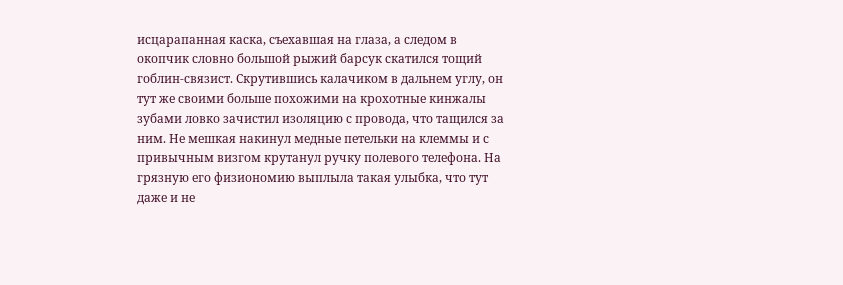исцарапанная каска, съехавшая на глаза, а следом в окопчик словно большой рыжий барсук скатился тощий гоблин-связист. Скрутившись калачиком в дальнем углу, он тут же своими больше похожими на крохотные кинжалы зубами ловко зачистил изоляцию с провода, что тащился за ним. Не мешкая накинул медные петельки на клеммы и с привычным визгом крутанул ручку полевого телефона. На грязную его физиономию выплыла такая улыбка, что тут даже и не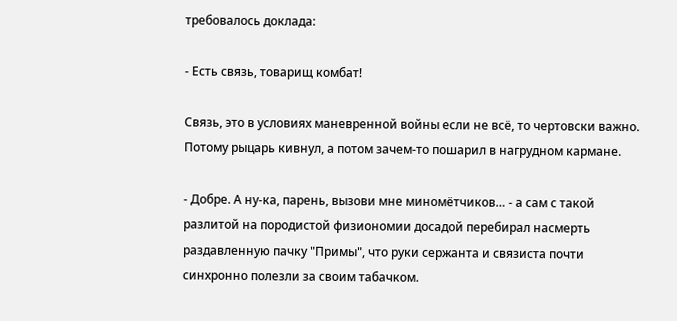требовалось доклада:

- Есть связь, товарищ комбат!

Связь, это в условиях маневренной войны если не всё, то чертовски важно. Потому рыцарь кивнул, а потом зачем-то пошарил в нагрудном кармане.

- Добре. А ну-ка, парень, вызови мне миномётчиков… - а сам с такой разлитой на породистой физиономии досадой перебирал насмерть раздавленную пачку "Примы", что руки сержанта и связиста почти синхронно полезли за своим табачком.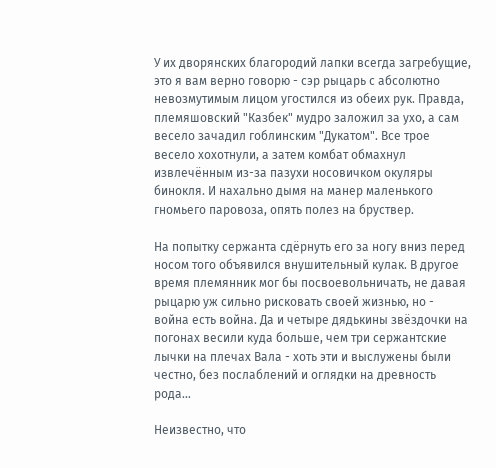У их дворянских благородий лапки всегда загребущие, это я вам верно говорю - сэр рыцарь с абсолютно невозмутимым лицом угостился из обеих рук. Правда, племяшовский "Казбек" мудро заложил за ухо, а сам весело зачадил гоблинским "Дукатом". Все трое весело хохотнули, а затем комбат обмахнул извлечённым из-за пазухи носовичком окуляры бинокля. И нахально дымя на манер маленького гномьего паровоза, опять полез на бруствер.

На попытку сержанта сдёрнуть его за ногу вниз перед носом того объявился внушительный кулак. В другое время племянник мог бы посвоевольничать, не давая рыцарю уж сильно рисковать своей жизнью, но - война есть война. Да и четыре дядькины звёздочки на погонах весили куда больше, чем три сержантские лычки на плечах Вала - хоть эти и выслужены были честно, без послаблений и оглядки на древность рода…

Неизвестно, что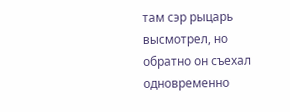там сэр рыцарь высмотрел, но обратно он съехал одновременно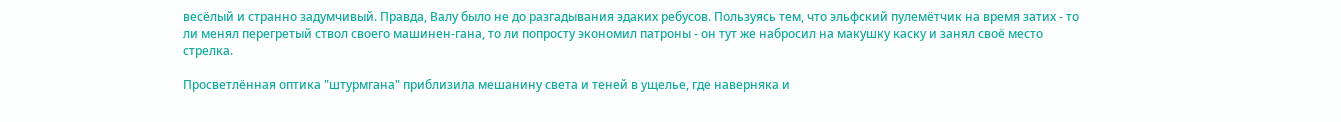весёлый и странно задумчивый. Правда, Валу было не до разгадывания эдаких ребусов. Пользуясь тем, что эльфский пулемётчик на время затих - то ли менял перегретый ствол своего машинен-гана, то ли попросту экономил патроны - он тут же набросил на макушку каску и занял своё место стрелка.

Просветлённая оптика "штурмгана" приблизила мешанину света и теней в ущелье, где наверняка и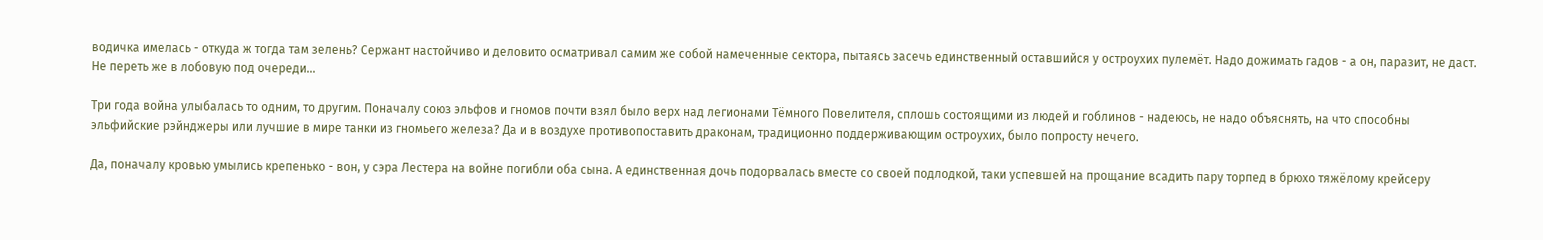водичка имелась - откуда ж тогда там зелень? Сержант настойчиво и деловито осматривал самим же собой намеченные сектора, пытаясь засечь единственный оставшийся у остроухих пулемёт. Надо дожимать гадов - а он, паразит, не даст. Не переть же в лобовую под очереди…

Три года война улыбалась то одним, то другим. Поначалу союз эльфов и гномов почти взял было верх над легионами Тёмного Повелителя, сплошь состоящими из людей и гоблинов - надеюсь, не надо объяснять, на что способны эльфийские рэйнджеры или лучшие в мире танки из гномьего железа? Да и в воздухе противопоставить драконам, традиционно поддерживающим остроухих, было попросту нечего.

Да, поначалу кровью умылись крепенько - вон, у сэра Лестера на войне погибли оба сына. А единственная дочь подорвалась вместе со своей подлодкой, таки успевшей на прощание всадить пару торпед в брюхо тяжёлому крейсеру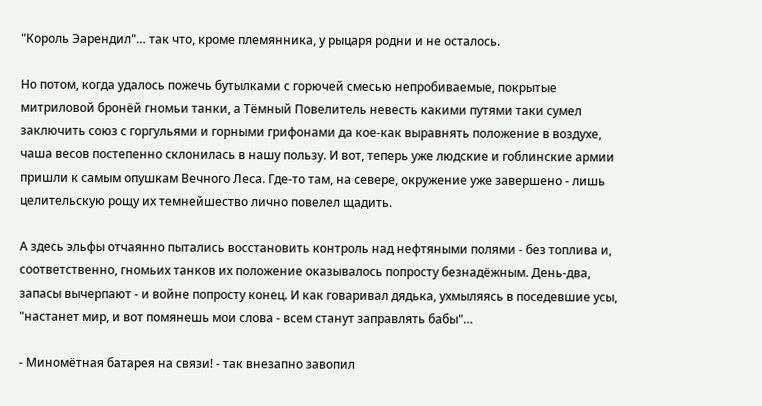"Король Эарендил"… так что, кроме племянника, у рыцаря родни и не осталось.

Но потом, когда удалось пожечь бутылками с горючей смесью непробиваемые, покрытые митриловой бронёй гномьи танки, а Тёмный Повелитель невесть какими путями таки сумел заключить союз с горгульями и горными грифонами да кое-как выравнять положение в воздухе, чаша весов постепенно склонилась в нашу пользу. И вот, теперь уже людские и гоблинские армии пришли к самым опушкам Вечного Леса. Где-то там, на севере, окружение уже завершено - лишь целительскую рощу их темнейшество лично повелел щадить.

А здесь эльфы отчаянно пытались восстановить контроль над нефтяными полями - без топлива и, соответственно, гномьих танков их положение оказывалось попросту безнадёжным. День-два, запасы вычерпают - и войне попросту конец. И как говаривал дядька, ухмыляясь в поседевшие усы, "настанет мир, и вот помянешь мои слова - всем станут заправлять бабы"…

- Миномётная батарея на связи! - так внезапно завопил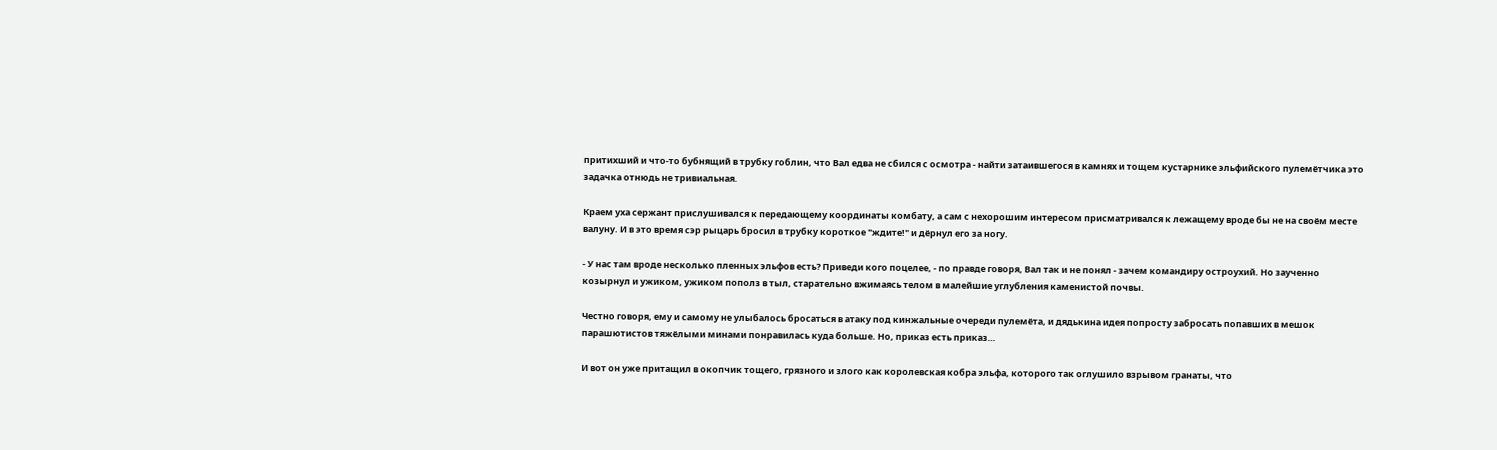притихший и что-то бубнящий в трубку гоблин, что Вал едва не сбился с осмотра - найти затаившегося в камнях и тощем кустарнике эльфийского пулемётчика это задачка отнюдь не тривиальная.

Краем уха сержант прислушивался к передающему координаты комбату, а сам с нехорошим интересом присматривался к лежащему вроде бы не на своём месте валуну. И в это время сэр рыцарь бросил в трубку короткое "ждите!" и дёрнул его за ногу.

- У нас там вроде несколько пленных эльфов есть? Приведи кого поцелее, - по правде говоря, Вал так и не понял - зачем командиру остроухий. Но заученно козырнул и ужиком, ужиком пополз в тыл, старательно вжимаясь телом в малейшие углубления каменистой почвы.

Честно говоря, ему и самому не улыбалось бросаться в атаку под кинжальные очереди пулемёта, и дядькина идея попросту забросать попавших в мешок парашютистов тяжёлыми минами понравилась куда больше. Но, приказ есть приказ…

И вот он уже притащил в окопчик тощего, грязного и злого как королевская кобра эльфа, которого так оглушило взрывом гранаты, что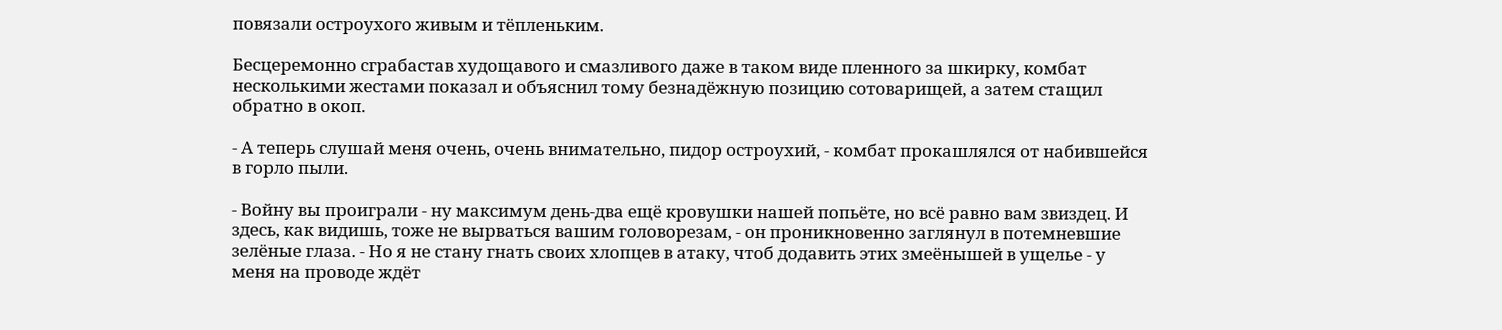повязали остроухого живым и тёпленьким.

Бесцеремонно сграбастав худощавого и смазливого даже в таком виде пленного за шкирку, комбат несколькими жестами показал и объяснил тому безнадёжную позицию сотоварищей, а затем стащил обратно в окоп.

- А теперь слушай меня очень, очень внимательно, пидор остроухий, - комбат прокашлялся от набившейся в горло пыли.

- Войну вы проиграли - ну максимум день-два ещё кровушки нашей попьёте, но всё равно вам звиздец. И здесь, как видишь, тоже не вырваться вашим головорезам, - он проникновенно заглянул в потемневшие зелёные глаза. - Но я не стану гнать своих хлопцев в атаку, чтоб додавить этих змеёнышей в ущелье - у меня на проводе ждёт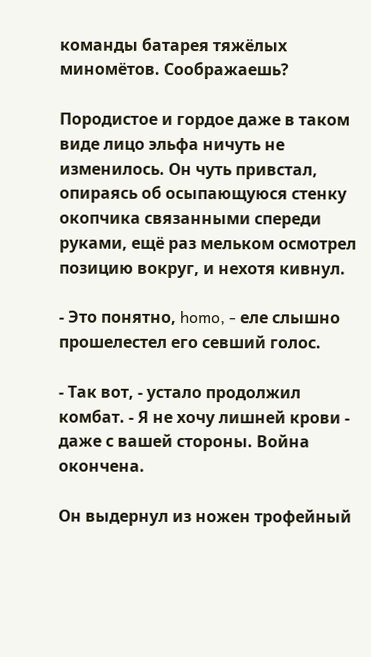команды батарея тяжёлых миномётов. Соображаешь?

Породистое и гордое даже в таком виде лицо эльфа ничуть не изменилось. Он чуть привстал, опираясь об осыпающуюся стенку окопчика связанными спереди руками, ещё раз мельком осмотрел позицию вокруг, и нехотя кивнул.

- Это понятно, homo, - еле слышно прошелестел его севший голос.

- Так вот, - устало продолжил комбат. - Я не хочу лишней крови - даже с вашей стороны. Война окончена.

Он выдернул из ножен трофейный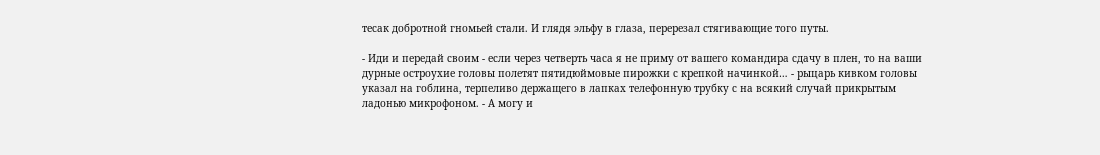тесак добротной гномьей стали. И глядя эльфу в глаза, перерезал стягивающие того путы.

- Иди и передай своим - если через четверть часа я не приму от вашего командира сдачу в плен, то на ваши дурные остроухие головы полетят пятидюймовые пирожки с крепкой начинкой… - рыцарь кивком головы указал на гоблина, терпеливо держащего в лапках телефонную трубку с на всякий случай прикрытым ладонью микрофоном. - А могу и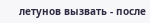летунов вызвать - после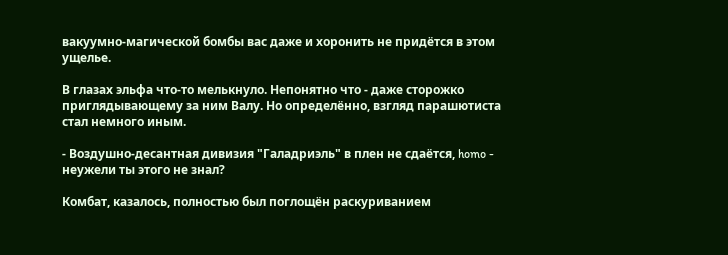вакуумно-магической бомбы вас даже и хоронить не придётся в этом ущелье.

В глазах эльфа что-то мелькнуло. Непонятно что - даже сторожко приглядывающему за ним Валу. Но определённо, взгляд парашютиста стал немного иным.

- Воздушно-десантная дивизия "Галадриэль" в плен не сдаётся, homo - неужели ты этого не знал?

Комбат, казалось, полностью был поглощён раскуриванием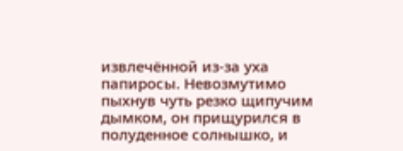извлечённой из-за уха папиросы. Невозмутимо пыхнув чуть резко щипучим дымком, он прищурился в полуденное солнышко, и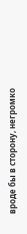вроде бы в сторону, негромко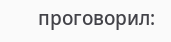проговорил: